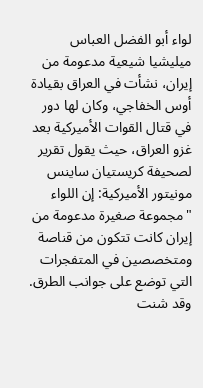لواء أبو الفضل العباس
ميليشيا شيعية مدعومة من إيران، نشأت في العراق بقيادة أوس الخفاجي، وكان لها دور في قتال القوات الأميركية بعد غزو العراق، حيث يقول تقرير لصحيفة كريستيان ساينس مونيتور الأميركية: إن اللواء "مجموعة صغيرة مدعومة من إيران كانت تتكون من قناصة ومتخصصين في المتفجرات التي توضع على جوانب الطرق. وقد شنت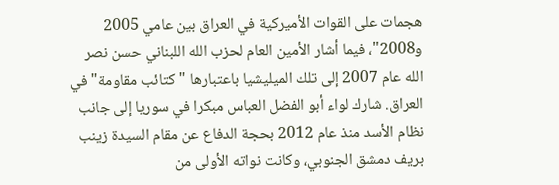هجمات على القوات الأميركية في العراق بين عامي 2005 و2008"، فيما أشار الأمين العام لحزب الله اللبناني حسن نصر الله عام 2007 إلى تلك الميليشيا باعتبارها "كتائب مقاومة" في العراق. شارك لواء أبو الفضل العباس مبكرا في سوريا إلى جانب نظام الأسد منذ عام 2012 بحجة الدفاع عن مقام السيدة زينب بريف دمشق الجنوبي، وكانت نواته الأولى من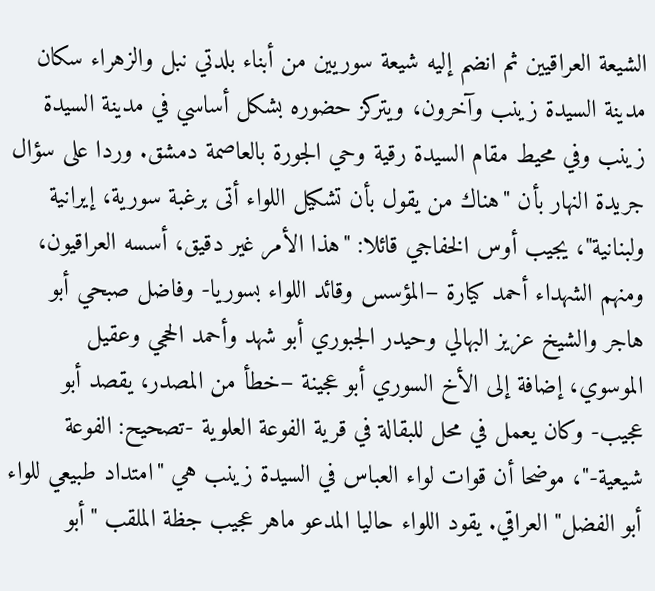الشيعة العراقيين ثم انضم إليه شيعة سوريين من أبناء بلدتي نبل والزهراء سكان مدينة السيدة زينب وآخرون، ويتركز حضوره بشكل أساسي في مدينة السيدة زينب وفي محيط مقام السيدة رقية وحي الجورة بالعاصمة دمشق. وردا على سؤال جريدة النهار بأن "هناك من يقول بأن تشكيل اللواء أتى برغبة سورية، إيرانية ولبنانية"، يجيب أوس الخفاجي قائلا: "هذا الأمر غير دقيق، أسسه العراقيون، ومنهم الشهداء أحمد كيارة –المؤسس وقائد اللواء بسوريا- وفاضل صبحي أبو هاجر والشيخ عزيز البهالي وحيدر الجبوري أبو شهد وأحمد الحجي وعقيل الموسوي، إضافة إلى الأخ السوري أبو عجينة –خطأ من المصدر، يقصد أبو عجيب- وكان يعمل في محل للبقالة في قرية الفوعة العلوية -تصحيح: الفوعة شيعية-"، موضحا أن قوات لواء العباس في السيدة زينب هي "امتداد طبيعي للواء أبو الفضل" العراقي. يقود اللواء حاليا المدعو ماهر عجيب جظة الملقب "أبو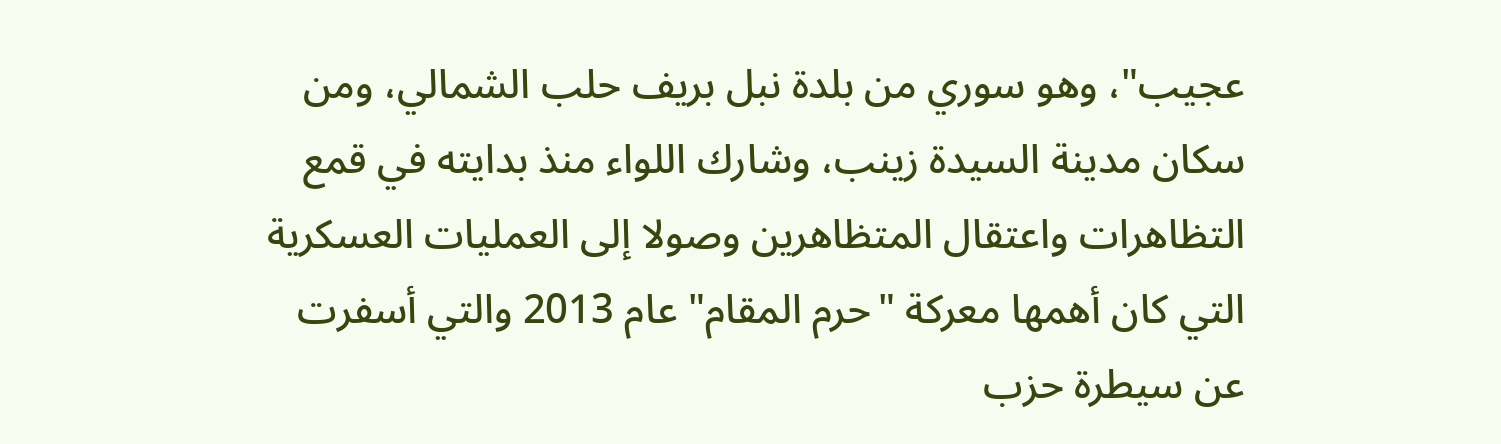عجيب"، وهو سوري من بلدة نبل بريف حلب الشمالي، ومن سكان مدينة السيدة زينب، وشارك اللواء منذ بدايته في قمع التظاهرات واعتقال المتظاهرين وصولا إلى العمليات العسكرية التي كان أهمها معركة "حرم المقام" عام 2013 والتي أسفرت عن سيطرة حزب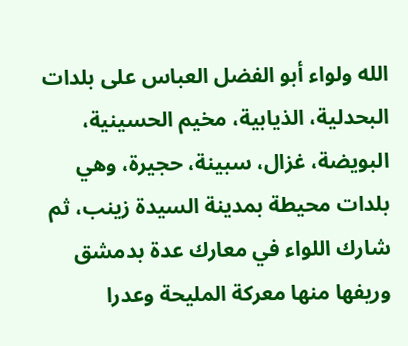الله ولواء أبو الفضل العباس على بلدات البحدلية، الذيابية، مخيم الحسينية، البويضة، غزال، سبينة، حجيرة، وهي بلدات محيطة بمدينة السيدة زينب، ثم شارك اللواء في معارك عدة بدمشق وريفها منها معركة المليحة وعدرا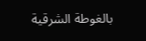بالغوطة الشرقية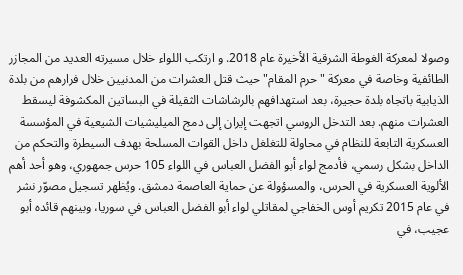وصولا لمعركة الغوطة الشرقية الأخيرة عام 2018. و ارتكب اللواء خلال مسيرته العديد من المجازر الطائفية وخاصة في معركة "حرم المقام" حيث قتل العشرات من المدنيين خلال فرارهم من بلدة الذيابية باتجاه بلدة حجيرة، بعد استهدافهم بالرشاشات الثقيلة في البساتين المكشوفة ليسقط العشرات منهم. بعد التدخل الروسي اتجهت إيران إلى دمج الميليشيات الشيعية في المؤسسة العسكرية التابعة للنظام في محاولة للتغلغل داخل القوات المسلحة بهدف السيطرة والتحكم من الداخل بشكل رسمي، فأدمج لواء أبو الفضل العباس في اللواء 105 حرس جمهوري، وهو أحد أهم الألوية العسكرية في الحرس، والمسؤولة عن حماية العاصمة دمشق. ويُظهر تسجيل مصوّر نشر في عام 2015 تكريم أوس الخفاجي لمقاتلي لواء أبو الفضل العباس في سوريا، وبينهم قائده أبو عجيب، في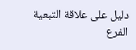دليل على علاقة التبعية الفرع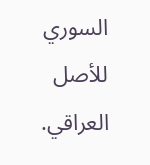السوري للأصل العراقي.